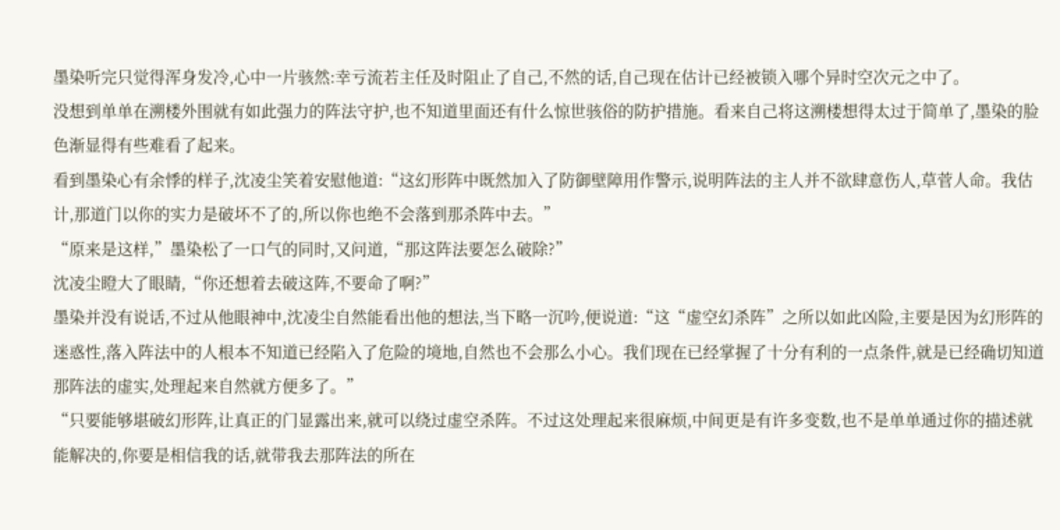墨染听完只觉得浑身发冷,心中一片骇然:幸亏流若主任及时阻止了自己,不然的话,自己现在估计已经被锁入哪个异时空次元之中了。
没想到单单在溯楼外围就有如此强力的阵法守护,也不知道里面还有什么惊世骇俗的防护措施。看来自己将这溯楼想得太过于简单了,墨染的脸色渐显得有些难看了起来。
看到墨染心有余悸的样子,沈凌尘笑着安慰他道:“这幻形阵中既然加入了防御壁障用作警示,说明阵法的主人并不欲肆意伤人,草菅人命。我估计,那道门以你的实力是破坏不了的,所以你也绝不会落到那杀阵中去。”
“原来是这样,”墨染松了一口气的同时,又问道,“那这阵法要怎么破除?”
沈凌尘瞪大了眼睛,“你还想着去破这阵,不要命了啊?”
墨染并没有说话,不过从他眼神中,沈凌尘自然能看出他的想法,当下略一沉吟,便说道:“这“虚空幻杀阵”之所以如此凶险,主要是因为幻形阵的迷惑性,落入阵法中的人根本不知道已经陷入了危险的境地,自然也不会那么小心。我们现在已经掌握了十分有利的一点条件,就是已经确切知道那阵法的虚实,处理起来自然就方便多了。”
“只要能够堪破幻形阵,让真正的门显露出来,就可以绕过虚空杀阵。不过这处理起来很麻烦,中间更是有许多变数,也不是单单通过你的描述就能解决的,你要是相信我的话,就带我去那阵法的所在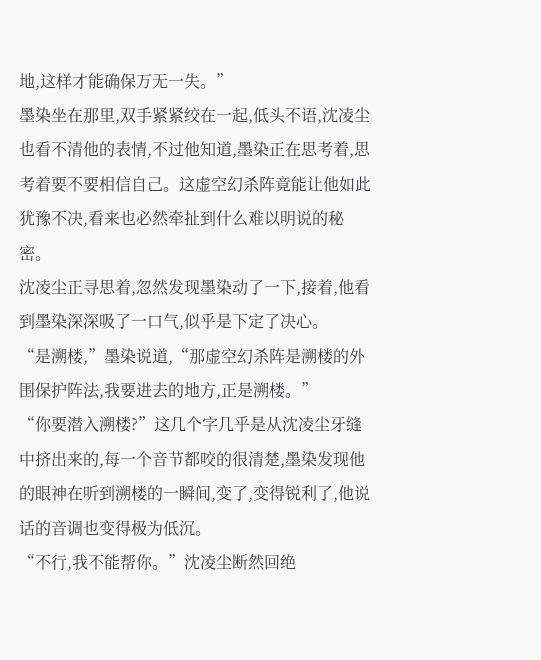地,这样才能确保万无一失。”
墨染坐在那里,双手紧紧绞在一起,低头不语,沈凌尘也看不清他的表情,不过他知道,墨染正在思考着,思考着要不要相信自己。这虚空幻杀阵竟能让他如此犹豫不决,看来也必然牵扯到什么难以明说的秘密。
沈凌尘正寻思着,忽然发现墨染动了一下,接着,他看到墨染深深吸了一口气,似乎是下定了决心。
“是溯楼,”墨染说道,“那虚空幻杀阵是溯楼的外围保护阵法,我要进去的地方,正是溯楼。”
“你要潜入溯楼?”这几个字几乎是从沈凌尘牙缝中挤出来的,每一个音节都咬的很清楚,墨染发现他的眼神在听到溯楼的一瞬间,变了,变得锐利了,他说话的音调也变得极为低沉。
“不行,我不能帮你。”沈凌尘断然回绝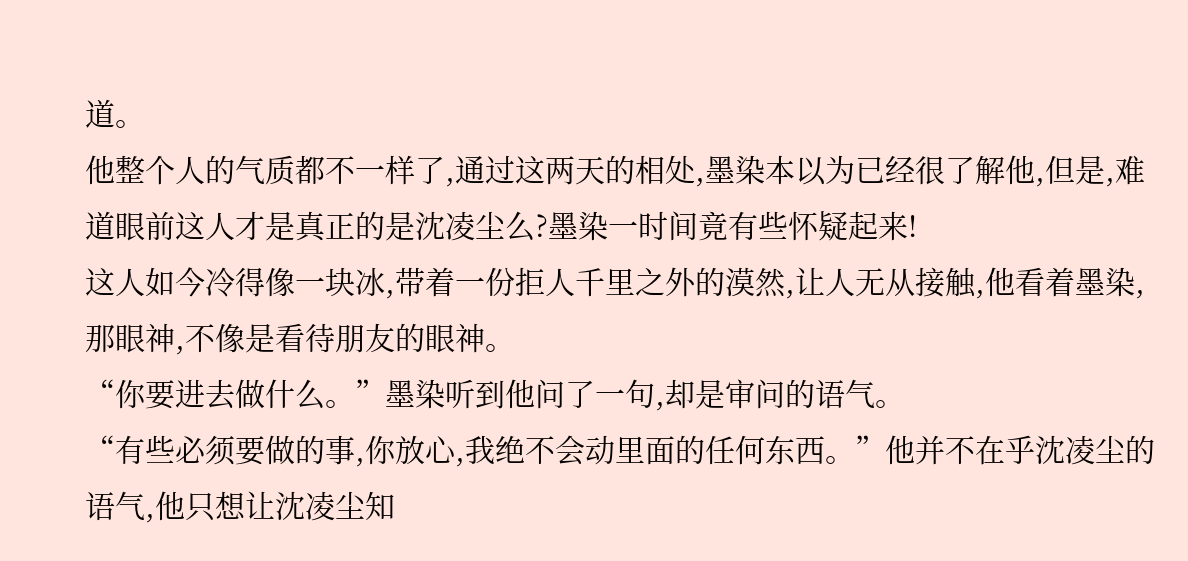道。
他整个人的气质都不一样了,通过这两天的相处,墨染本以为已经很了解他,但是,难道眼前这人才是真正的是沈凌尘么?墨染一时间竟有些怀疑起来!
这人如今冷得像一块冰,带着一份拒人千里之外的漠然,让人无从接触,他看着墨染,那眼神,不像是看待朋友的眼神。
“你要进去做什么。”墨染听到他问了一句,却是审问的语气。
“有些必须要做的事,你放心,我绝不会动里面的任何东西。”他并不在乎沈凌尘的语气,他只想让沈凌尘知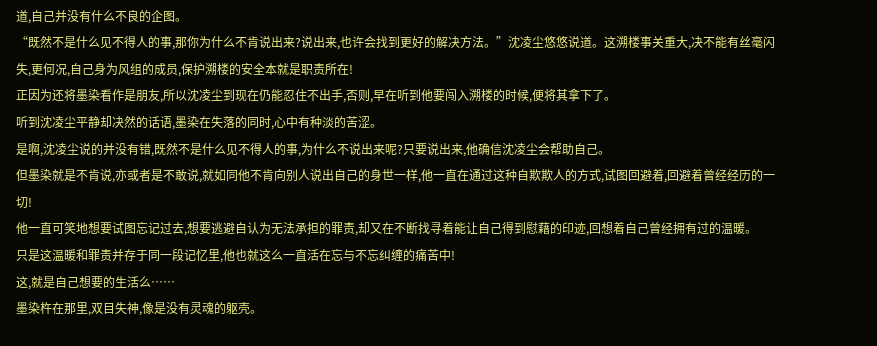道,自己并没有什么不良的企图。
“既然不是什么见不得人的事,那你为什么不肯说出来?说出来,也许会找到更好的解决方法。”沈凌尘悠悠说道。这溯楼事关重大,决不能有丝毫闪失,更何况,自己身为风组的成员,保护溯楼的安全本就是职责所在!
正因为还将墨染看作是朋友,所以沈凌尘到现在仍能忍住不出手,否则,早在听到他要闯入溯楼的时候,便将其拿下了。
听到沈凌尘平静却决然的话语,墨染在失落的同时,心中有种淡的苦涩。
是啊,沈凌尘说的并没有错,既然不是什么见不得人的事,为什么不说出来呢?只要说出来,他确信沈凌尘会帮助自己。
但墨染就是不肯说,亦或者是不敢说,就如同他不肯向别人说出自己的身世一样,他一直在通过这种自欺欺人的方式,试图回避着,回避着曾经经历的一切!
他一直可笑地想要试图忘记过去,想要逃避自认为无法承担的罪责,却又在不断找寻着能让自己得到慰藉的印迹,回想着自己曾经拥有过的温暖。
只是这温暖和罪责并存于同一段记忆里,他也就这么一直活在忘与不忘纠缠的痛苦中!
这,就是自己想要的生活么……
墨染杵在那里,双目失神,像是没有灵魂的躯壳。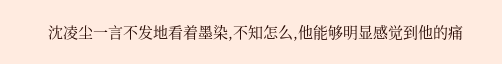沈凌尘一言不发地看着墨染,不知怎么,他能够明显感觉到他的痛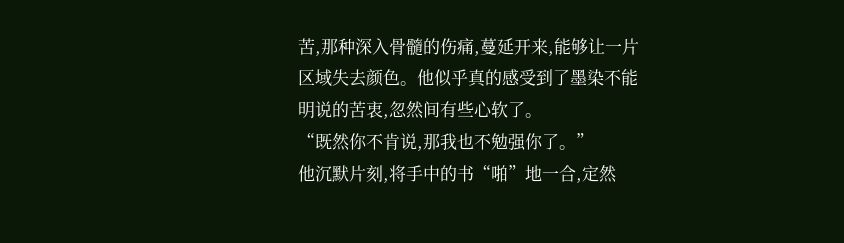苦,那种深入骨髓的伤痛,蔓延开来,能够让一片区域失去颜色。他似乎真的感受到了墨染不能明说的苦衷,忽然间有些心软了。
“既然你不肯说,那我也不勉强你了。”
他沉默片刻,将手中的书“啪”地一合,定然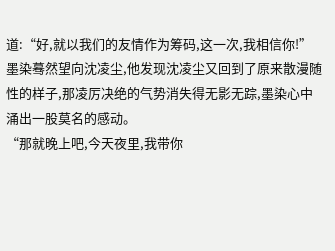道:“好,就以我们的友情作为筹码,这一次,我相信你!”
墨染蓦然望向沈凌尘,他发现沈凌尘又回到了原来散漫随性的样子,那凌厉决绝的气势消失得无影无踪,墨染心中涌出一股莫名的感动。
“那就晚上吧,今天夜里,我带你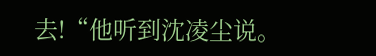去!“他听到沈凌尘说。